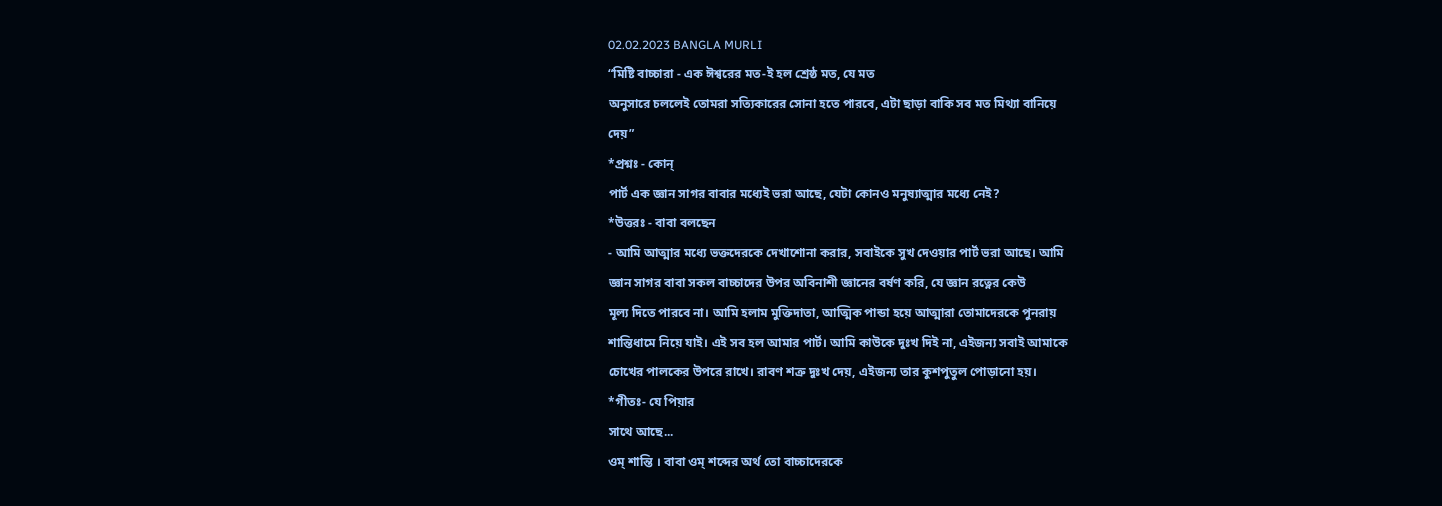02.02.2023 BANGLA MURLI
“মিষ্টি বাচ্চারা - এক ঈশ্বরের মত-ই হল শ্রেষ্ঠ মত, যে মত
অনুসারে চললেই তোমরা সত্যিকারের সোনা হতে পারবে, এটা ছাড়া বাকি সব মত মিথ্যা বানিয়ে
দেয়”
*প্রশ্নঃ - কোন্
পার্ট এক জ্ঞান সাগর বাবার মধ্যেই ভরা আছে, যেটা কোনও মনুষ্যাত্মার মধ্যে নেই?
*উত্তরঃ - বাবা বলছেন
- আমি আত্মার মধ্যে ভক্তদেরকে দেখাশোনা করার, সবাইকে সুখ দেওয়ার পার্ট ভরা আছে। আমি
জ্ঞান সাগর বাবা সকল বাচ্চাদের উপর অবিনাশী জ্ঞানের বর্ষণ করি, যে জ্ঞান রত্নের কেউ
মূল্য দিতে পারবে না। আমি হলাম মুক্তিদাতা, আত্মিক পান্ডা হয়ে আত্মারা তোমাদেরকে পুনরায়
শান্তিধামে নিয়ে যাই। এই সব হল আমার পার্ট। আমি কাউকে দুঃখ দিই না, এইজন্য সবাই আমাকে
চোখের পালকের উপরে রাখে। রাবণ শত্রু দুঃখ দেয়, এইজন্য তার কুশপুতুল পোড়ানো হয়।
*গীতঃ- যে পিয়ার
সাথে আছে...
ওম্ শান্তি । বাবা ওম্ শব্দের অর্থ তো বাচ্চাদেরকে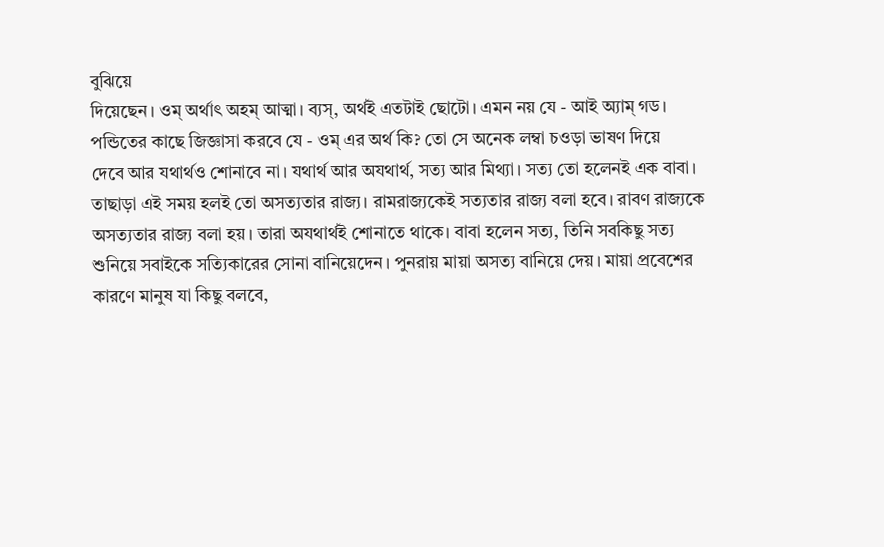বুঝিয়ে
দিয়েছেন। ওম্ অর্থাৎ অহম্ আত্মা। ব্যস্, অর্থই এতটাই ছোটো। এমন নয় যে - আই অ্যাম্ গড।
পন্ডিতের কাছে জিজ্ঞাসা করবে যে - ওম্ এর অর্থ কি? তো সে অনেক লম্বা চওড়া ভাষণ দিয়ে
দেবে আর যথার্থও শোনাবে না। যথার্থ আর অযথার্থ, সত্য আর মিথ্যা। সত্য তো হলেনই এক বাবা।
তাছাড়া এই সময় হলই তো অসত্যতার রাজ্য। রামরাজ্যকেই সত্যতার রাজ্য বলা হবে। রাবণ রাজ্যকে
অসত্যতার রাজ্য বলা হয়। তারা অযথার্থই শোনাতে থাকে। বাবা হলেন সত্য, তিনি সবকিছু সত্য
শুনিয়ে সবাইকে সত্যিকারের সোনা বানিয়েদেন। পুনরায় মায়া অসত্য বানিয়ে দেয়। মায়া প্রবেশের
কারণে মানুষ যা কিছু বলবে,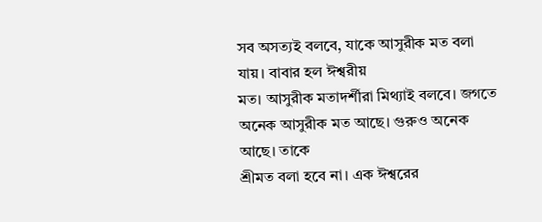সব অসত্যই বলবে, যাকে আসুরীক মত বলা যায়। বাবার হল ঈশ্বরীয়
মত। আসুরীক মতাদর্শীরা মিথ্যাই বলবে। জগতে অনেক আসুরীক মত আছে। গুরুও অনেক আছে। তাকে
শ্রীমত বলা হবে না। এক ঈশ্বরের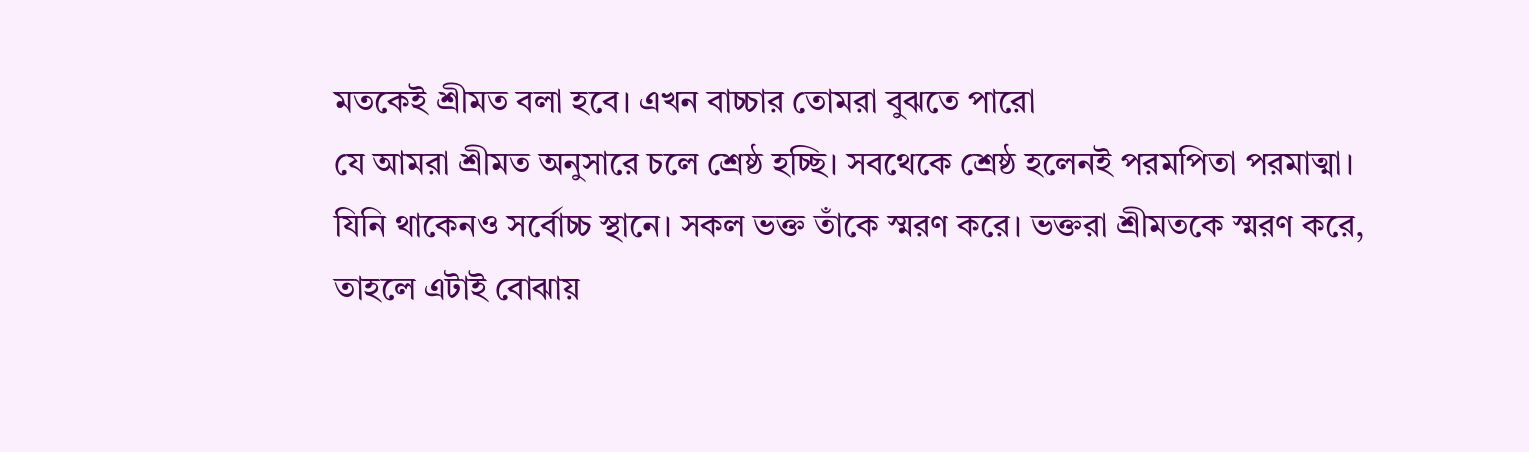মতকেই শ্রীমত বলা হবে। এখন বাচ্চার তোমরা বুঝতে পারো
যে আমরা শ্রীমত অনুসারে চলে শ্রেষ্ঠ হচ্ছি। সবথেকে শ্রেষ্ঠ হলেনই পরমপিতা পরমাত্মা।
যিনি থাকেনও সর্বোচ্চ স্থানে। সকল ভক্ত তাঁকে স্মরণ করে। ভক্তরা শ্রীমতকে স্মরণ করে,
তাহলে এটাই বোঝায়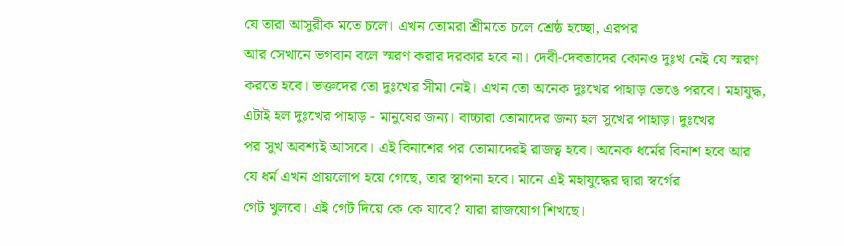যে তারা আসুরীক মতে চলে। এখন তোমরা শ্রীমতে চলে শ্রেষ্ঠ হচ্ছো, এরপর
আর সেখানে ভগবান বলে স্মরণ করার দরকার হবে না। দেবী-দেবতাদের কোনও দুঃখ নেই যে স্মরণ
করতে হবে। ভক্তদের তো দুঃখের সীমা নেই। এখন তো অনেক দুঃখের পাহাড় ভেঙে পরবে। মহাযুদ্ধ,
এটাই হল দুঃখের পাহাড় - মানুষের জন্য। বাচ্চারা তোমাদের জন্য হল সুখের পাহাড়। দুঃখের
পর সুখ অবশ্যই আসবে। এই বিনাশের পর তোমাদেরই রাজত্ব হবে। অনেক ধর্মের বিনাশ হবে আর
যে ধর্ম এখন প্রায়লোপ হয়ে গেছে, তার স্থাপনা হবে। মানে এই মহাযুদ্ধের দ্বারা স্বর্গের
গেট খুলবে। এই গেট দিয়ে কে কে যাবে? যারা রাজযোগ শিখছে।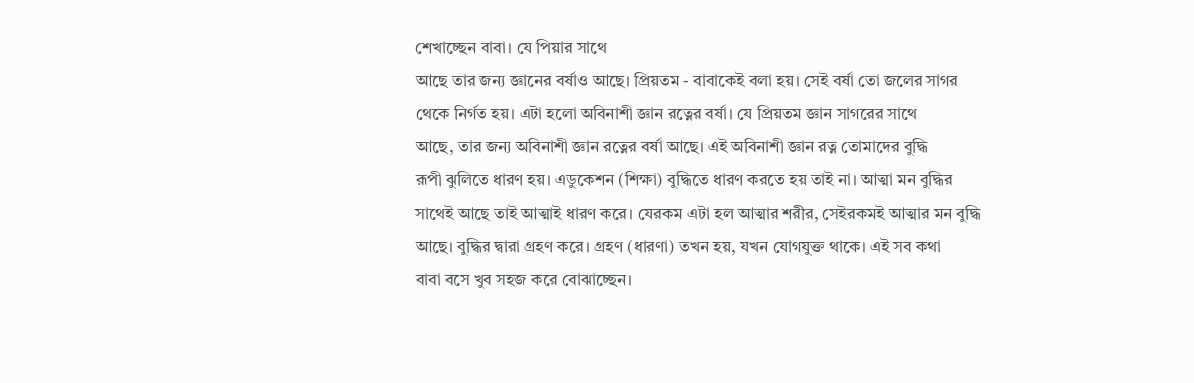শেখাচ্ছেন বাবা। যে পিয়ার সাথে
আছে তার জন্য জ্ঞানের বর্ষাও আছে। প্রিয়তম - বাবাকেই বলা হয়। সেই বর্ষা তো জলের সাগর
থেকে নির্গত হয়। এটা হলো অবিনাশী জ্ঞান রত্নের বর্ষা। যে প্রিয়তম জ্ঞান সাগরের সাথে
আছে, তার জন্য অবিনাশী জ্ঞান রত্নের বর্ষা আছে। এই অবিনাশী জ্ঞান রত্ন তোমাদের বুদ্ধি
রূপী ঝুলিতে ধারণ হয়। এডুকেশন (শিক্ষা) বুদ্ধিতে ধারণ করতে হয় তাই না। আত্মা মন বুদ্ধির
সাথেই আছে তাই আত্মাই ধারণ করে। যেরকম এটা হল আত্মার শরীর, সেইরকমই আত্মার মন বুদ্ধি
আছে। বুদ্ধির দ্বারা গ্রহণ করে। গ্রহণ (ধারণা) তখন হয়, যখন যোগযুক্ত থাকে। এই সব কথা
বাবা বসে খুব সহজ করে বোঝাচ্ছেন।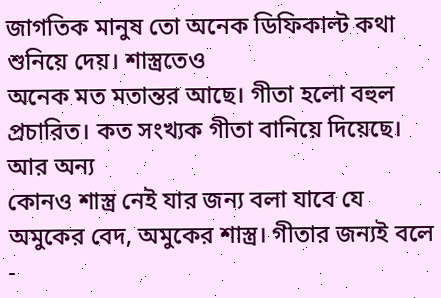জাগতিক মানুষ তো অনেক ডিফিকাল্ট কথা শুনিয়ে দেয়। শাস্ত্রতেও
অনেক মত মতান্তর আছে। গীতা হলো বহুল প্রচারিত। কত সংখ্যক গীতা বানিয়ে দিয়েছে। আর অন্য
কোনও শাস্ত্র নেই যার জন্য বলা যাবে যে অমুকের বেদ, অমুকের শাস্ত্র। গীতার জন্যই বলে
-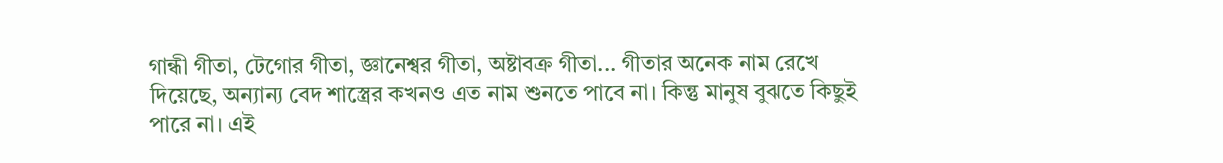গান্ধী গীতা, টেগোর গীতা, জ্ঞানেশ্বর গীতা, অষ্টাবক্র গীতা... গীতার অনেক নাম রেখে
দিয়েছে, অন্যান্য বেদ শাস্ত্রের কখনও এত নাম শুনতে পাবে না। কিন্তু মানুষ বুঝতে কিছুই
পারে না। এই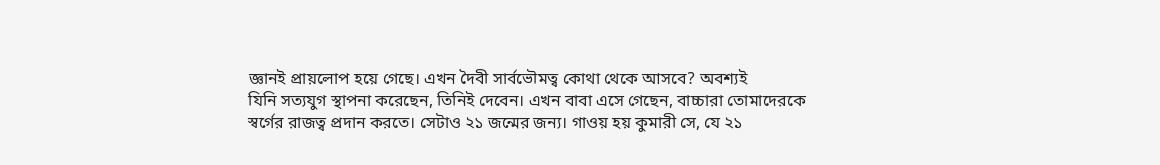জ্ঞানই প্রায়লোপ হয়ে গেছে। এখন দৈবী সার্বভৌমত্ব কোথা থেকে আসবে? অবশ্যই
যিনি সত্যযুগ স্থাপনা করেছেন, তিনিই দেবেন। এখন বাবা এসে গেছেন, বাচ্চারা তোমাদেরকে
স্বর্গের রাজত্ব প্রদান করতে। সেটাও ২১ জন্মের জন্য। গাওয় হয় কুমারী সে, যে ২১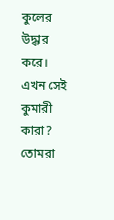কুলের
উদ্ধার করে। এখন সেই কুমারী কারা? তোমরা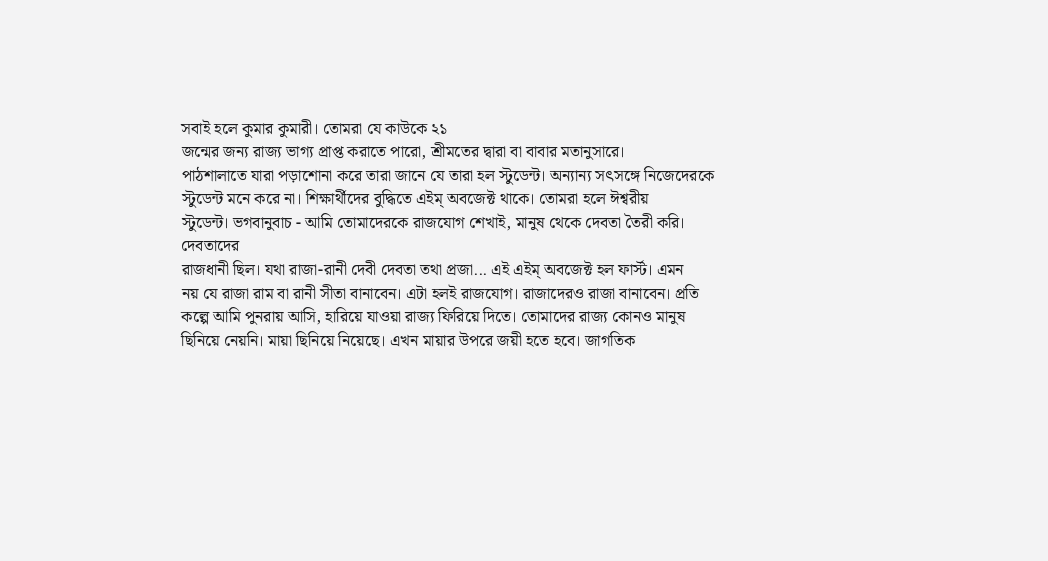সবাই হলে কুমার কুমারী। তোমরা যে কাউকে ২১
জন্মের জন্য রাজ্য ভাগ্য প্রাপ্ত করাতে পারো, শ্রীমতের দ্বারা বা বাবার মতানুসারে।
পাঠশালাতে যারা পড়াশোনা করে তারা জানে যে তারা হল স্টুডেন্ট। অন্যান্য সৎসঙ্গে নিজেদেরকে
স্টুডেন্ট মনে করে না। শিক্ষার্থীদের বুদ্ধিতে এইম্ অবজেক্ট থাকে। তোমরা হলে ঈশ্বরীয়
স্টুডেন্ট। ভগবানুবাচ - আমি তোমাদেরকে রাজযোগ শেখাই, মানুষ থেকে দেবতা তৈরী করি। দেবতাদের
রাজধানী ছিল। যথা রাজা-রানী দেবী দেবতা তথা প্রজা... এই এইম্ অবজেক্ট হল ফার্স্ট। এমন
নয় যে রাজা রাম বা রানী সীতা বানাবেন। এটা হলই রাজযোগ। রাজাদেরও রাজা বানাবেন। প্রতি
কল্পে আমি পুনরায় আসি, হারিয়ে যাওয়া রাজ্য ফিরিয়ে দিতে। তোমাদের রাজ্য কোনও মানুষ
ছিনিয়ে নেয়নি। মায়া ছিনিয়ে নিয়েছে। এখন মায়ার উপরে জয়ী হতে হবে। জাগতিক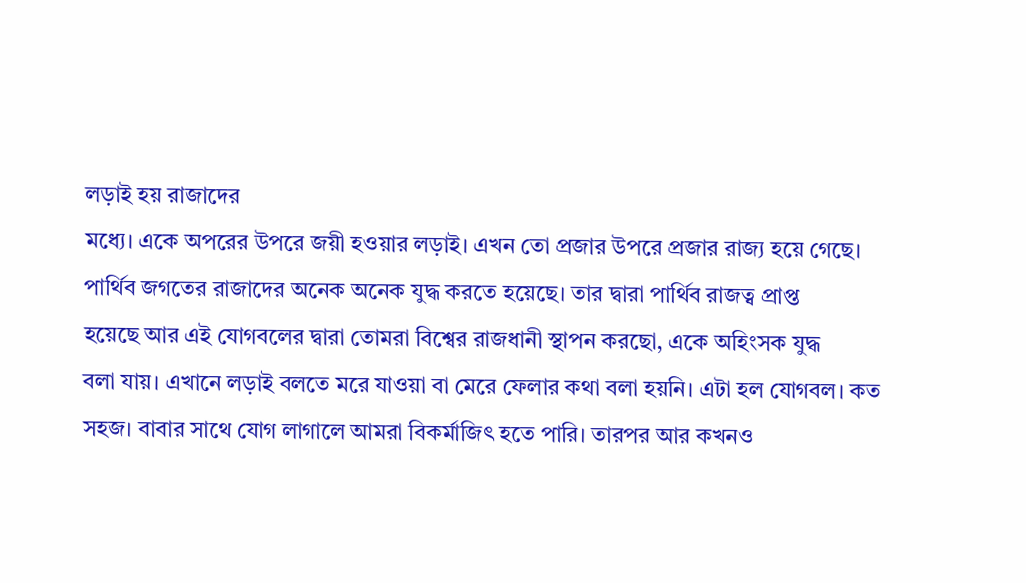লড়াই হয় রাজাদের
মধ্যে। একে অপরের উপরে জয়ী হওয়ার লড়াই। এখন তো প্রজার উপরে প্রজার রাজ্য হয়ে গেছে।
পার্থিব জগতের রাজাদের অনেক অনেক যুদ্ধ করতে হয়েছে। তার দ্বারা পার্থিব রাজত্ব প্রাপ্ত
হয়েছে আর এই যোগবলের দ্বারা তোমরা বিশ্বের রাজধানী স্থাপন করছো, একে অহিংসক যুদ্ধ
বলা যায়। এখানে লড়াই বলতে মরে যাওয়া বা মেরে ফেলার কথা বলা হয়নি। এটা হল যোগবল। কত
সহজ। বাবার সাথে যোগ লাগালে আমরা বিকর্মাজিৎ হতে পারি। তারপর আর কখনও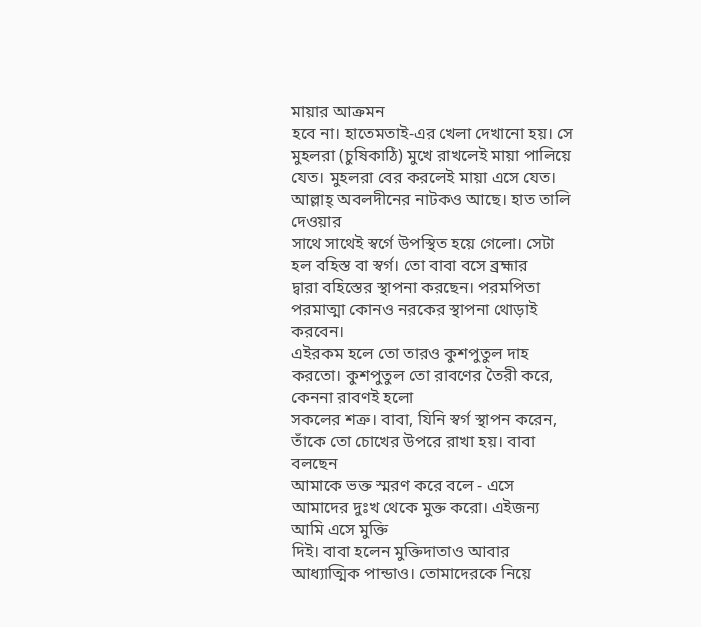মায়ার আক্রমন
হবে না। হাতেমতাই-এর খেলা দেখানো হয়। সে মুহলরা (চুষিকাঠি) মুখে রাখলেই মায়া পালিয়ে
যেত। মুহলরা বের করলেই মায়া এসে যেত। আল্লাহ্ অবলদীনের নাটকও আছে। হাত তালি দেওয়ার
সাথে সাথেই স্বর্গে উপস্থিত হয়ে গেলো। সেটা হল বহিস্ত বা স্বর্গ। তো বাবা বসে ব্রহ্মার
দ্বারা বহিস্তের স্থাপনা করছেন। পরমপিতা পরমাত্মা কোনও নরকের স্থাপনা থোড়াই করবেন।
এইরকম হলে তো তারও কুশপুতুল দাহ করতো। কুশপুতুল তো রাবণের তৈরী করে, কেননা রাবণই হলো
সকলের শত্রু। বাবা, যিনি স্বর্গ স্থাপন করেন, তাঁকে তো চোখের উপরে রাখা হয়। বাবা বলছেন
আমাকে ভক্ত স্মরণ করে বলে - এসে আমাদের দুঃখ থেকে মুক্ত করো। এইজন্য আমি এসে মুক্তি
দিই। বাবা হলেন মুক্তিদাতাও আবার আধ্যাত্মিক পান্ডাও। তোমাদেরকে নিয়ে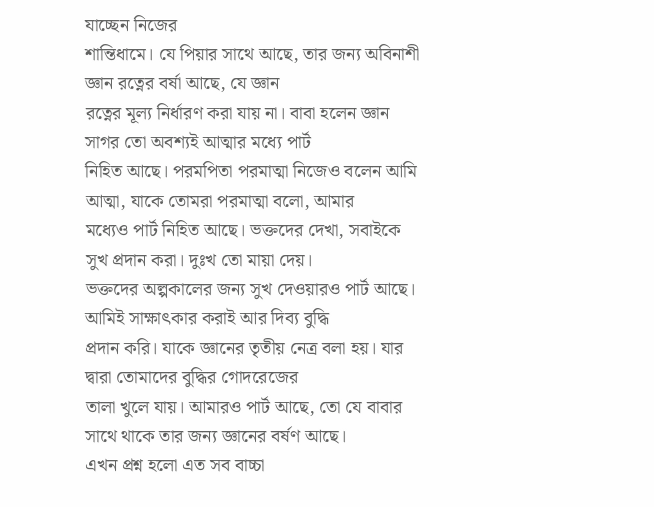যাচ্ছেন নিজের
শান্তিধামে। যে পিয়ার সাথে আছে, তার জন্য অবিনাশী জ্ঞান রত্নের বর্ষা আছে, যে জ্ঞান
রত্নের মূল্য নির্ধারণ করা যায় না। বাবা হলেন জ্ঞান সাগর তো অবশ্যই আত্মার মধ্যে পার্ট
নিহিত আছে। পরমপিতা পরমাত্মা নিজেও বলেন আমি আত্মা, যাকে তোমরা পরমাত্মা বলো, আমার
মধ্যেও পার্ট নিহিত আছে। ভক্তদের দেখা, সবাইকে সুখ প্রদান করা। দুঃখ তো মায়া দেয়।
ভক্তদের অল্পকালের জন্য সুখ দেওয়ারও পার্ট আছে। আমিই সাক্ষাৎকার করাই আর দিব্য বুদ্ধি
প্রদান করি। যাকে জ্ঞানের তৃতীয় নেত্র বলা হয়। যার দ্বারা তোমাদের বুদ্ধির গোদরেজের
তালা খুলে যায়। আমারও পার্ট আছে, তো যে বাবার সাথে থাকে তার জন্য জ্ঞানের বর্ষণ আছে।
এখন প্রশ্ন হলো এত সব বাচ্চা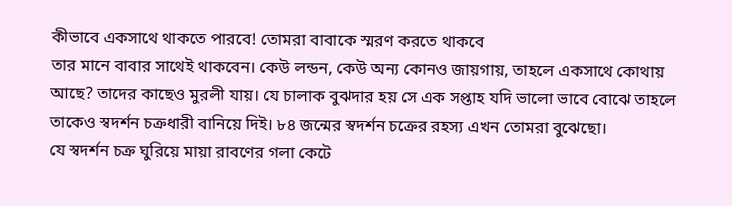কীভাবে একসাথে থাকতে পারবে! তোমরা বাবাকে স্মরণ করতে থাকবে
তার মানে বাবার সাথেই থাকবেন। কেউ লন্ডন, কেউ অন্য কোনও জায়গায়, তাহলে একসাথে কোথায়
আছে? তাদের কাছেও মুরলী যায়। যে চালাক বুঝদার হয় সে এক সপ্তাহ যদি ভালো ভাবে বোঝে তাহলে
তাকেও স্বদর্শন চক্রধারী বানিয়ে দিই। ৮৪ জন্মের স্বদর্শন চক্রের রহস্য এখন তোমরা বুঝেছো।
যে স্বদর্শন চক্র ঘুরিয়ে মায়া রাবণের গলা কেটে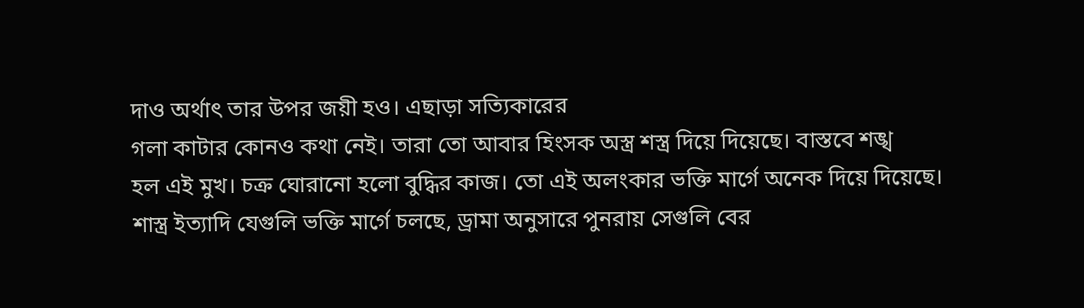দাও অর্থাৎ তার উপর জয়ী হও। এছাড়া সত্যিকারের
গলা কাটার কোনও কথা নেই। তারা তো আবার হিংসক অস্ত্র শস্ত্র দিয়ে দিয়েছে। বাস্তবে শঙ্খ
হল এই মুখ। চক্র ঘোরানো হলো বুদ্ধির কাজ। তো এই অলংকার ভক্তি মার্গে অনেক দিয়ে দিয়েছে।
শাস্ত্র ইত্যাদি যেগুলি ভক্তি মার্গে চলছে, ড্রামা অনুসারে পুনরায় সেগুলি বের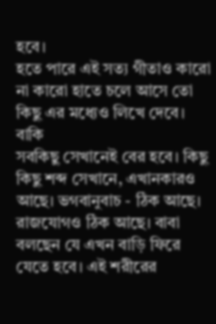হবে।
হতে পারে এই সত্য গীতাও কারো না কারো হাতে চলে আসে তো কিছু এর মধ্যেও লিখে দেবে। বাকি
সবকিছু সেখানেই বের হবে। কিছু কিছু শব্দ সেখানে, এখানকারও আছে। ভগবানুবাচ - ঠিক আছে।
রাজযোগও ঠিক আছে। বাবা বলছেন যে এখন বাড়ি ফিরে যেতে হবে। এই শরীরের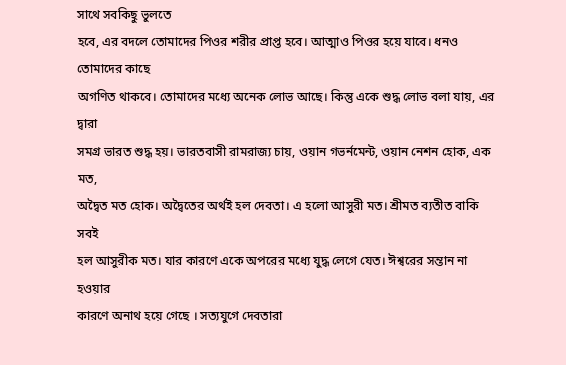সাথে সবকিছু ভুলতে
হবে, এর বদলে তোমাদের পিওর শরীর প্রাপ্ত হবে। আত্মাও পিওর হয়ে যাবে। ধনও তোমাদের কাছে
অগণিত থাকবে। তোমাদের মধ্যে অনেক লোভ আছে। কিন্তু একে শুদ্ধ লোভ বলা যায়, এর দ্বারা
সমগ্র ভারত শুদ্ধ হয়। ভারতবাসী রামরাজ্য চায়, ওয়ান গভর্নমেন্ট, ওয়ান নেশন হোক, এক মত,
অদ্বৈত মত হোক। অদ্বৈতের অর্থই হল দেবতা। এ হলো আসুরী মত। শ্রীমত ব্যতীত বাকি সবই
হল আসুরীক মত। যার কারণে একে অপরের মধ্যে যুদ্ধ লেগে যেত। ঈশ্বরের সন্তান না হওয়ার
কারণে অনাথ হয়ে গেছে । সত্যযুগে দেবতারা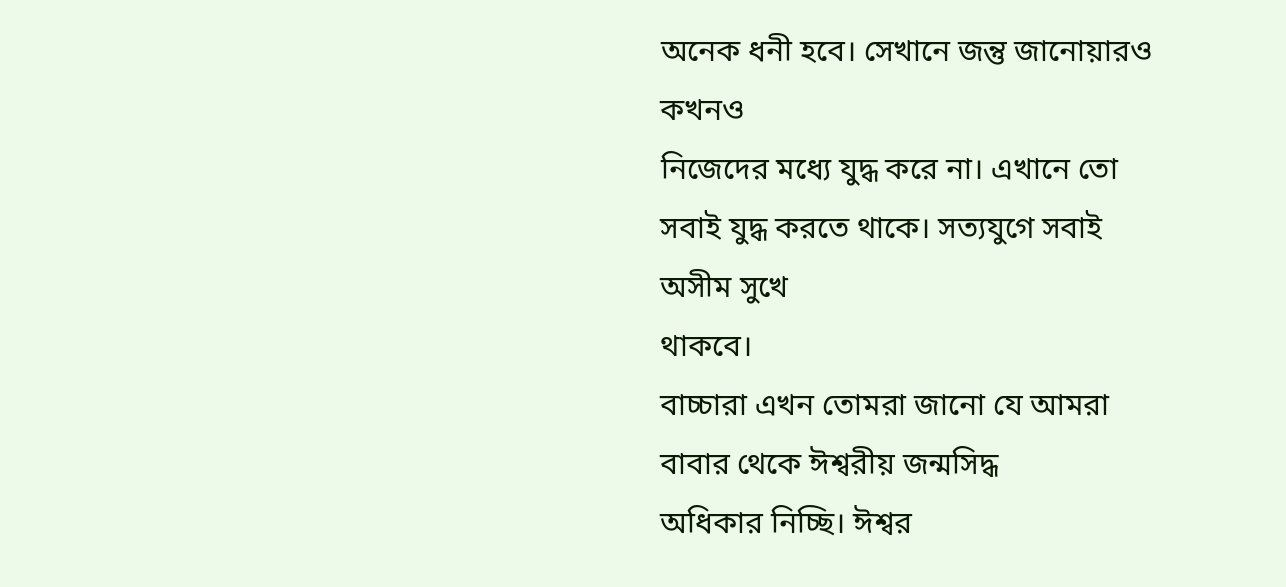অনেক ধনী হবে। সেখানে জন্তু জানোয়ারও কখনও
নিজেদের মধ্যে যুদ্ধ করে না। এখানে তো সবাই যুদ্ধ করতে থাকে। সত্যযুগে সবাই অসীম সুখে
থাকবে।
বাচ্চারা এখন তোমরা জানো যে আমরা বাবার থেকে ঈশ্বরীয় জন্মসিদ্ধ
অধিকার নিচ্ছি। ঈশ্বর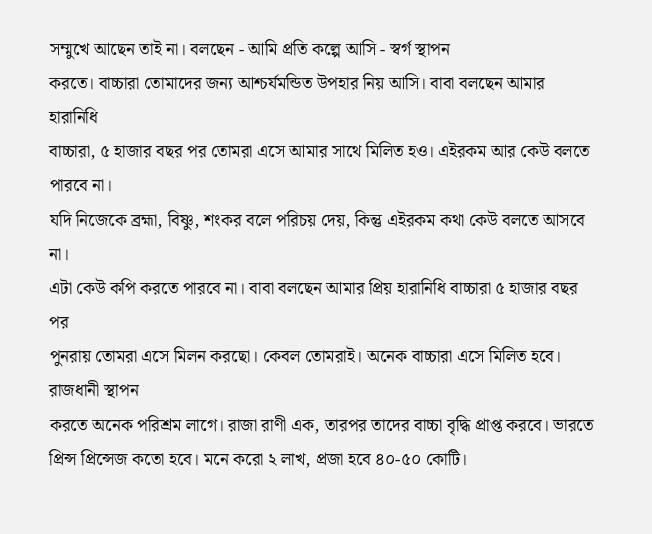সম্মুখে আছেন তাই না। বলছেন - আমি প্রতি কল্পে আসি - স্বর্গ স্থাপন
করতে। বাচ্চারা তোমাদের জন্য আশ্চর্যমন্ডিত উপহার নিয় আসি। বাবা বলছেন আমার হারানিধি
বাচ্চারা, ৫ হাজার বছর পর তোমরা এসে আমার সাথে মিলিত হও। এইরকম আর কেউ বলতে পারবে না।
যদি নিজেকে ব্রহ্মা, বিষ্ণু, শংকর বলে পরিচয় দেয়, কিন্তু এইরকম কথা কেউ বলতে আসবে না।
এটা কেউ কপি করতে পারবে না। বাবা বলছেন আমার প্রিয় হারানিধি বাচ্চারা ৫ হাজার বছর পর
পুনরায় তোমরা এসে মিলন করছো। কেবল তোমরাই। অনেক বাচ্চারা এসে মিলিত হবে। রাজধানী স্থাপন
করতে অনেক পরিশ্রম লাগে। রাজা রাণী এক, তারপর তাদের বাচ্চা বৃদ্ধি প্রাপ্ত করবে। ভারতে
প্রিন্স প্রিন্সেজ কতো হবে। মনে করো ২ লাখ, প্রজা হবে ৪০-৫০ কোটি।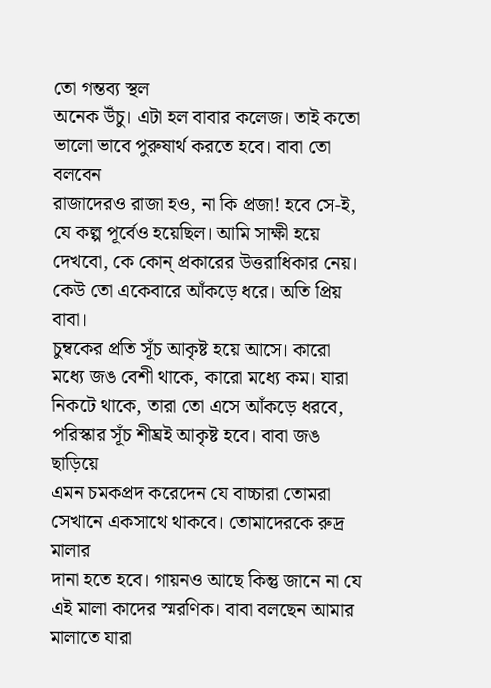তো গন্তব্য স্থল
অনেক উঁচু। এটা হল বাবার কলেজ। তাই কতো ভালো ভাবে পুরুষার্থ করতে হবে। বাবা তো বলবেন
রাজাদেরও রাজা হও, না কি প্রজা! হবে সে-ই, যে কল্প পূর্বেও হয়েছিল। আমি সাক্ষী হয়ে
দেখবো, কে কোন্ প্রকারের উত্তরাধিকার নেয়। কেউ তো একেবারে আঁকড়ে ধরে। অতি প্রিয় বাবা।
চুম্বকের প্রতি সূঁচ আকৃষ্ট হয়ে আসে। কারো মধ্যে জঙ বেশী থাকে, কারো মধ্যে কম। যারা
নিকটে থাকে, তারা তো এসে আঁকড়ে ধরবে, পরিস্কার সূঁচ শীঘ্রই আকৃষ্ট হবে। বাবা জঙ ছাড়িয়ে
এমন চমকপ্রদ করেদেন যে বাচ্চারা তোমরা সেখানে একসাথে থাকবে। তোমাদেরকে রুদ্র মালার
দানা হতে হবে। গায়নও আছে কিন্তু জানে না যে এই মালা কাদের স্মরণিক। বাবা বলছেন আমার
মালাতে যারা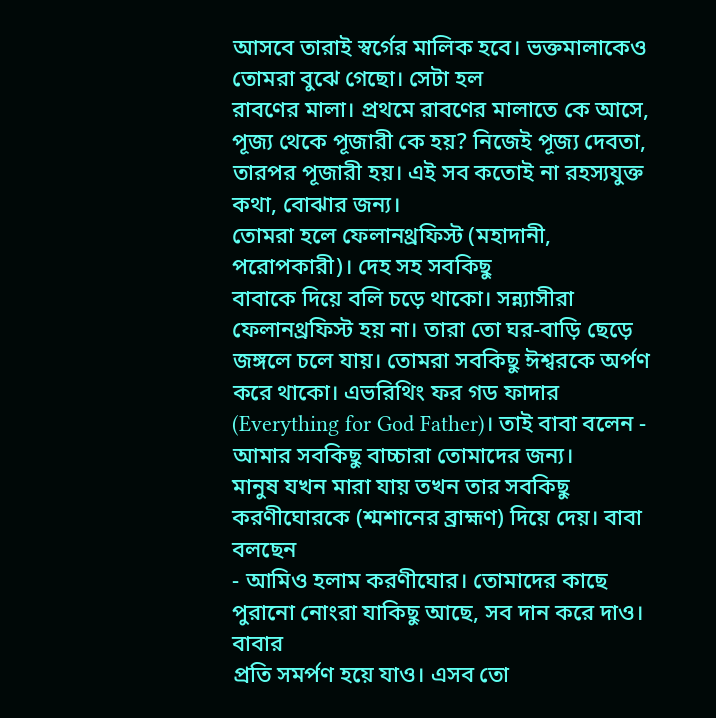আসবে তারাই স্বর্গের মালিক হবে। ভক্তমালাকেও তোমরা বুঝে গেছো। সেটা হল
রাবণের মালা। প্রথমে রাবণের মালাতে কে আসে, পূজ্য থেকে পূজারী কে হয়? নিজেই পূজ্য দেবতা,
তারপর পূজারী হয়। এই সব কতোই না রহস্যযুক্ত কথা, বোঝার জন্য।
তোমরা হলে ফেলানথ্রফিস্ট (মহাদানী, পরোপকারী)। দেহ সহ সবকিছু
বাবাকে দিয়ে বলি চড়ে থাকো। সন্ন্যাসীরা ফেলানথ্রফিস্ট হয় না। তারা তো ঘর-বাড়ি ছেড়ে
জঙ্গলে চলে যায়। তোমরা সবকিছু ঈশ্বরকে অর্পণ করে থাকো। এভরিথিং ফর গড ফাদার
(Everything for God Father)। তাই বাবা বলেন - আমার সবকিছু বাচ্চারা তোমাদের জন্য।
মানুষ যখন মারা যায় তখন তার সবকিছু করণীঘোরকে (শ্মশানের ব্রাহ্মণ) দিয়ে দেয়। বাবা বলছেন
- আমিও হলাম করণীঘোর। তোমাদের কাছে পুরানো নোংরা যাকিছু আছে, সব দান করে দাও। বাবার
প্রতি সমর্পণ হয়ে যাও। এসব তো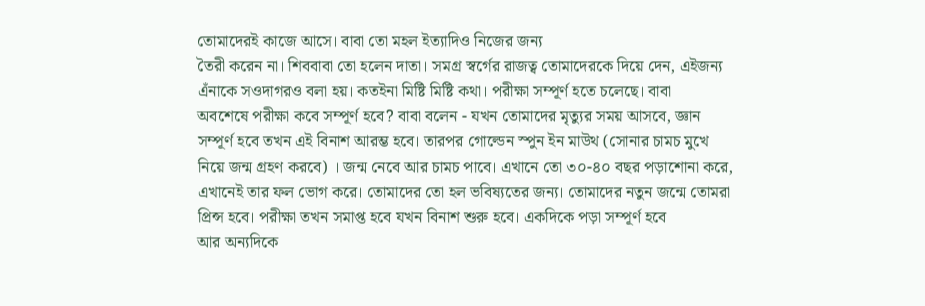তোমাদেরই কাজে আসে। বাবা তো মহল ইত্যাদিও নিজের জন্য
তৈরী করেন না। শিববাবা তো হলেন দাতা। সমগ্র স্বর্গের রাজত্ব তোমাদেরকে দিয়ে দেন, এইজন্য
এঁনাকে সওদাগরও বলা হয়। কতইনা মিষ্টি মিষ্টি কথা। পরীক্ষা সম্পূর্ণ হতে চলেছে। বাবা
অবশেষে পরীক্ষা কবে সম্পূর্ণ হবে? বাবা বলেন - যখন তোমাদের মৃত্যুর সময় আসবে, জ্ঞান
সম্পূর্ণ হবে তখন এই বিনাশ আরম্ভ হবে। তারপর গোল্ডেন স্পুন ইন মাউথ (সোনার চামচ মুখে
নিয়ে জন্ম গ্রহণ করবে) । জন্ম নেবে আর চামচ পাবে। এখানে তো ৩০-৪০ বছর পড়াশোনা করে,
এখানেই তার ফল ভোগ করে। তোমাদের তো হল ভবিষ্যতের জন্য। তোমাদের নতুন জন্মে তোমরা
প্রিন্স হবে। পরীক্ষা তখন সমাপ্ত হবে যখন বিনাশ শুরু হবে। একদিকে পড়া সম্পূর্ণ হবে
আর অন্যদিকে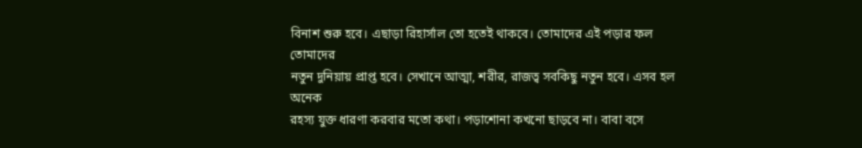বিনাশ শুরু হবে। এছাড়া রিহার্সাল তো হতেই থাকবে। তোমাদের এই পড়ার ফল তোমাদের
নতুন দুনিয়ায় প্রাপ্ত হবে। সেখানে আত্মা, শরীর, রাজত্ব সবকিছু নতুন হবে। এসব হল অনেক
রহস্য যুক্ত ধারণা করবার মতো কথা। পড়াশোনা কখনো ছাড়বে না। বাবা বসে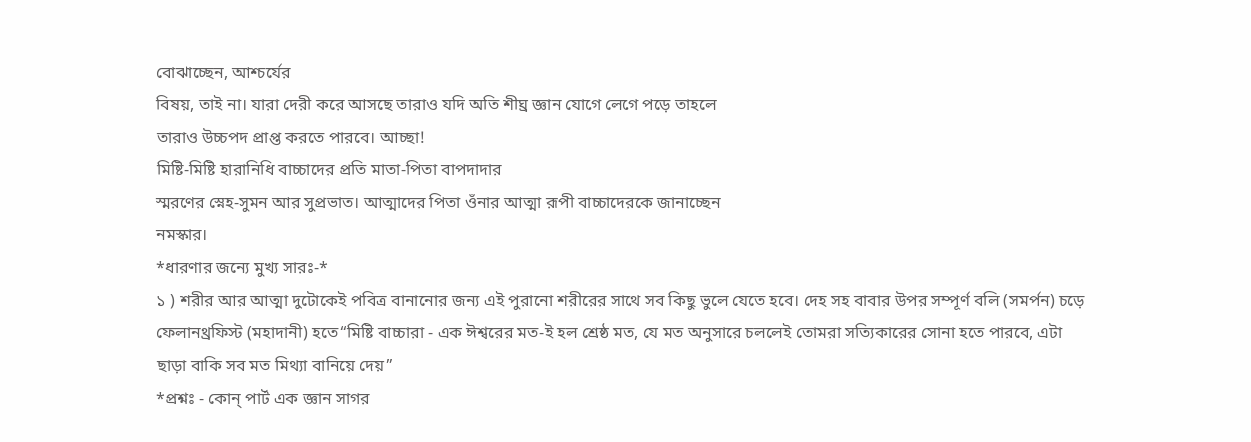বোঝাচ্ছেন, আশ্চর্যের
বিষয়, তাই না। যারা দেরী করে আসছে তারাও যদি অতি শীঘ্র জ্ঞান যোগে লেগে পড়ে তাহলে
তারাও উচ্চপদ প্রাপ্ত করতে পারবে। আচ্ছা!
মিষ্টি-মিষ্টি হারানিধি বাচ্চাদের প্রতি মাতা-পিতা বাপদাদার
স্মরণের স্নেহ-সুমন আর সুপ্রভাত। আত্মাদের পিতা ওঁনার আত্মা রূপী বাচ্চাদেরকে জানাচ্ছেন
নমস্কার।
*ধারণার জন্যে মুখ্য সারঃ-*
১ ) শরীর আর আত্মা দুটোকেই পবিত্র বানানোর জন্য এই পুরানো শরীরের সাথে সব কিছু ভুলে যেতে হবে। দেহ সহ বাবার উপর সম্পূর্ণ বলি (সমর্পন) চড়ে ফেলানথ্রফিস্ট (মহাদানী) হতে“মিষ্টি বাচ্চারা - এক ঈশ্বরের মত-ই হল শ্রেষ্ঠ মত, যে মত অনুসারে চললেই তোমরা সত্যিকারের সোনা হতে পারবে, এটা ছাড়া বাকি সব মত মিথ্যা বানিয়ে দেয়”
*প্রশ্নঃ - কোন্ পার্ট এক জ্ঞান সাগর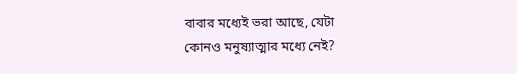বাবার মধ্যেই ভরা আছে, যেটা
কোনও মনুষ্যাত্মার মধ্যে নেই?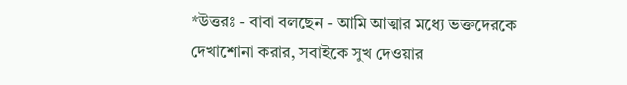*উত্তরঃ - বাবা বলছেন - আমি আত্মার মধ্যে ভক্তদেরকে
দেখাশোনা করার, সবাইকে সুখ দেওয়ার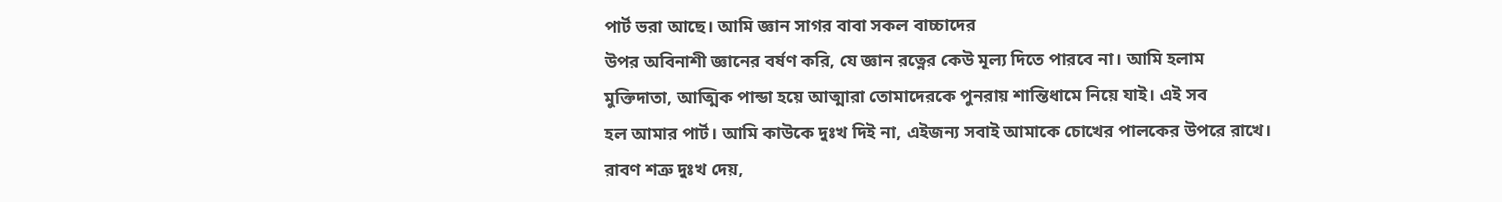পার্ট ভরা আছে। আমি জ্ঞান সাগর বাবা সকল বাচ্চাদের
উপর অবিনাশী জ্ঞানের বর্ষণ করি, যে জ্ঞান রত্নের কেউ মূল্য দিতে পারবে না। আমি হলাম
মুক্তিদাতা, আত্মিক পান্ডা হয়ে আত্মারা তোমাদেরকে পুনরায় শান্তিধামে নিয়ে যাই। এই সব
হল আমার পার্ট। আমি কাউকে দুঃখ দিই না, এইজন্য সবাই আমাকে চোখের পালকের উপরে রাখে।
রাবণ শত্রু দুঃখ দেয়,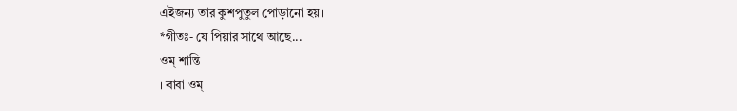এইজন্য তার কুশপুতুল পোড়ানো হয়।
*গীতঃ- যে পিয়ার সাথে আছে...
ওম্ শান্তি
। বাবা ওম্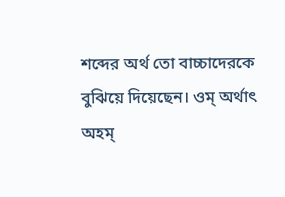শব্দের অর্থ তো বাচ্চাদেরকে বুঝিয়ে দিয়েছেন। ওম্ অর্থাৎ অহম্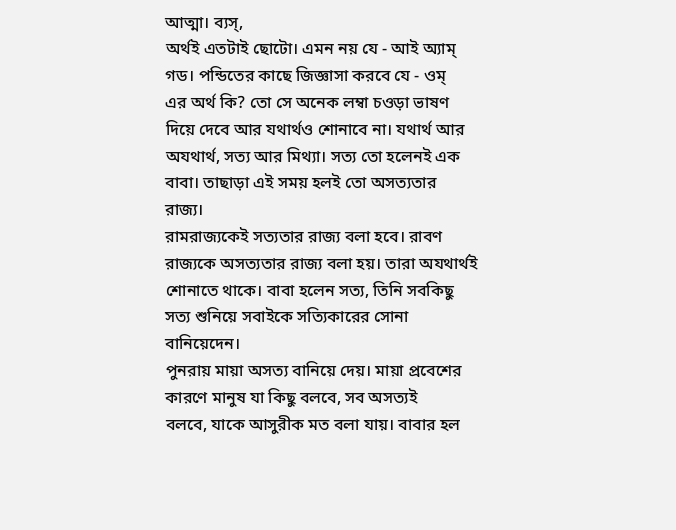আত্মা। ব্যস্,
অর্থই এতটাই ছোটো। এমন নয় যে - আই অ্যাম্ গড। পন্ডিতের কাছে জিজ্ঞাসা করবে যে - ওম্
এর অর্থ কি? তো সে অনেক লম্বা চওড়া ভাষণ দিয়ে দেবে আর যথার্থও শোনাবে না। যথার্থ আর
অযথার্থ, সত্য আর মিথ্যা। সত্য তো হলেনই এক বাবা। তাছাড়া এই সময় হলই তো অসত্যতার রাজ্য।
রামরাজ্যকেই সত্যতার রাজ্য বলা হবে। রাবণ রাজ্যকে অসত্যতার রাজ্য বলা হয়। তারা অযথার্থই
শোনাতে থাকে। বাবা হলেন সত্য, তিনি সবকিছু সত্য শুনিয়ে সবাইকে সত্যিকারের সোনা বানিয়েদেন।
পুনরায় মায়া অসত্য বানিয়ে দেয়। মায়া প্রবেশের কারণে মানুষ যা কিছু বলবে, সব অসত্যই
বলবে, যাকে আসুরীক মত বলা যায়। বাবার হল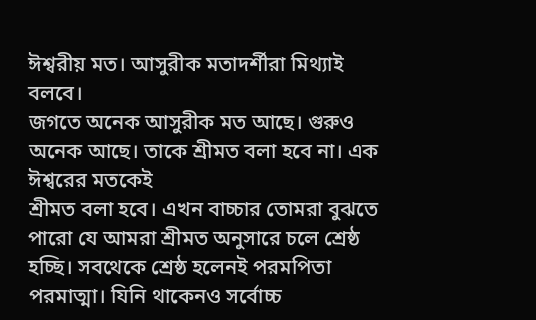ঈশ্বরীয় মত। আসুরীক মতাদর্শীরা মিথ্যাই বলবে।
জগতে অনেক আসুরীক মত আছে। গুরুও অনেক আছে। তাকে শ্রীমত বলা হবে না। এক ঈশ্বরের মতকেই
শ্রীমত বলা হবে। এখন বাচ্চার তোমরা বুঝতে পারো যে আমরা শ্রীমত অনুসারে চলে শ্রেষ্ঠ
হচ্ছি। সবথেকে শ্রেষ্ঠ হলেনই পরমপিতা পরমাত্মা। যিনি থাকেনও সর্বোচ্চ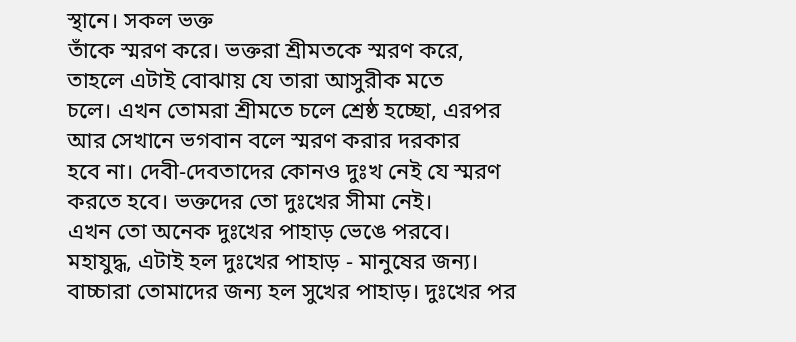স্থানে। সকল ভক্ত
তাঁকে স্মরণ করে। ভক্তরা শ্রীমতকে স্মরণ করে, তাহলে এটাই বোঝায় যে তারা আসুরীক মতে
চলে। এখন তোমরা শ্রীমতে চলে শ্রেষ্ঠ হচ্ছো, এরপর আর সেখানে ভগবান বলে স্মরণ করার দরকার
হবে না। দেবী-দেবতাদের কোনও দুঃখ নেই যে স্মরণ করতে হবে। ভক্তদের তো দুঃখের সীমা নেই।
এখন তো অনেক দুঃখের পাহাড় ভেঙে পরবে। মহাযুদ্ধ, এটাই হল দুঃখের পাহাড় - মানুষের জন্য।
বাচ্চারা তোমাদের জন্য হল সুখের পাহাড়। দুঃখের পর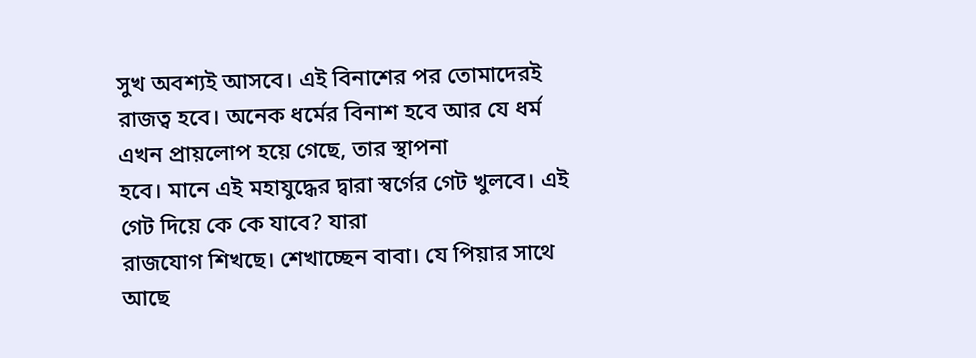সুখ অবশ্যই আসবে। এই বিনাশের পর তোমাদেরই
রাজত্ব হবে। অনেক ধর্মের বিনাশ হবে আর যে ধর্ম এখন প্রায়লোপ হয়ে গেছে, তার স্থাপনা
হবে। মানে এই মহাযুদ্ধের দ্বারা স্বর্গের গেট খুলবে। এই গেট দিয়ে কে কে যাবে? যারা
রাজযোগ শিখছে। শেখাচ্ছেন বাবা। যে পিয়ার সাথে আছে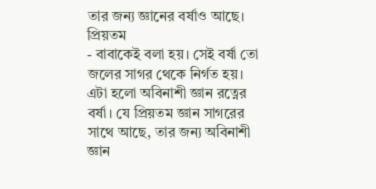তার জন্য জ্ঞানের বর্ষাও আছে। প্রিয়তম
- বাবাকেই বলা হয়। সেই বর্ষা তো জলের সাগর থেকে নির্গত হয়। এটা হলো অবিনাশী জ্ঞান রত্নের
বর্ষা। যে প্রিয়তম জ্ঞান সাগরের সাথে আছে, তার জন্য অবিনাশী জ্ঞান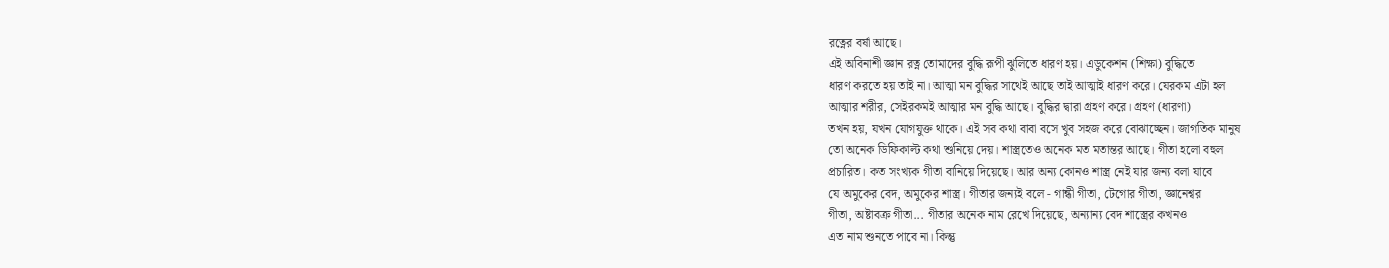রত্নের বর্ষা আছে।
এই অবিনাশী জ্ঞান রত্ন তোমাদের বুদ্ধি রূপী ঝুলিতে ধারণ হয়। এডুকেশন (শিক্ষা) বুদ্ধিতে
ধারণ করতে হয় তাই না। আত্মা মন বুদ্ধির সাথেই আছে তাই আত্মাই ধারণ করে। যেরকম এটা হল
আত্মার শরীর, সেইরকমই আত্মার মন বুদ্ধি আছে। বুদ্ধির দ্বারা গ্রহণ করে। গ্রহণ (ধারণা)
তখন হয়, যখন যোগযুক্ত থাকে। এই সব কথা বাবা বসে খুব সহজ করে বোঝাচ্ছেন। জাগতিক মানুষ
তো অনেক ডিফিকাল্ট কথা শুনিয়ে দেয়। শাস্ত্রতেও অনেক মত মতান্তর আছে। গীতা হলো বহুল
প্রচারিত। কত সংখ্যক গীতা বানিয়ে দিয়েছে। আর অন্য কোনও শাস্ত্র নেই যার জন্য বলা যাবে
যে অমুকের বেদ, অমুকের শাস্ত্র। গীতার জন্যই বলে - গান্ধী গীতা, টেগোর গীতা, জ্ঞানেশ্বর
গীতা, অষ্টাবক্র গীতা... গীতার অনেক নাম রেখে দিয়েছে, অন্যান্য বেদ শাস্ত্রের কখনও
এত নাম শুনতে পাবে না। কিন্তু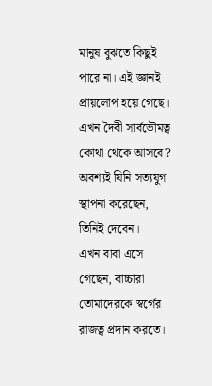মানুষ বুঝতে কিছুই পারে না। এই জ্ঞানই প্রায়লোপ হয়ে গেছে।
এখন দৈবী সার্বভৌমত্ব কোথা থেকে আসবে? অবশ্যই যিনি সত্যযুগ স্থাপনা করেছেন, তিনিই দেবেন।
এখন বাবা এসে গেছেন, বাচ্চারা তোমাদেরকে স্বর্গের রাজত্ব প্রদান করতে।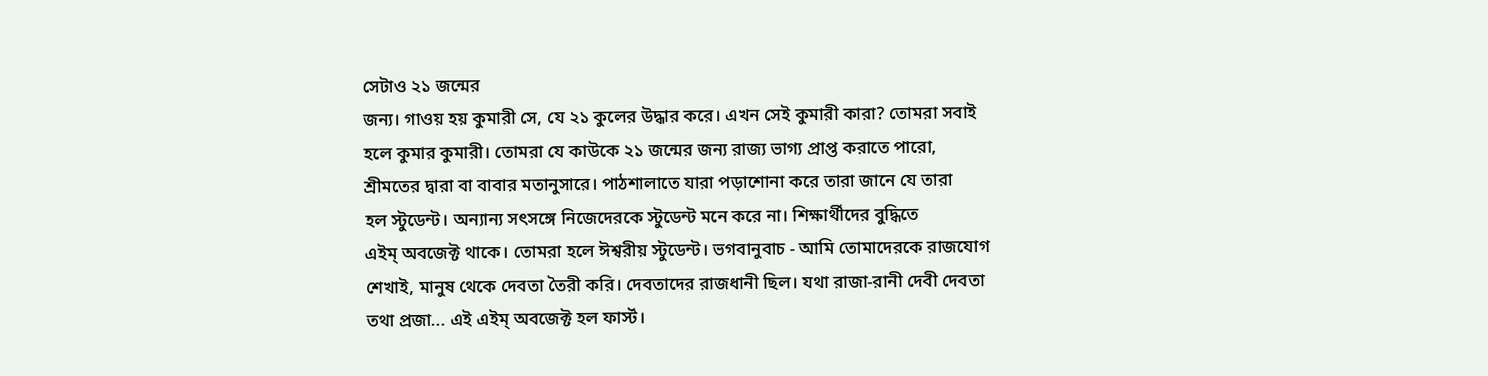সেটাও ২১ জন্মের
জন্য। গাওয় হয় কুমারী সে, যে ২১ কুলের উদ্ধার করে। এখন সেই কুমারী কারা? তোমরা সবাই
হলে কুমার কুমারী। তোমরা যে কাউকে ২১ জন্মের জন্য রাজ্য ভাগ্য প্রাপ্ত করাতে পারো,
শ্রীমতের দ্বারা বা বাবার মতানুসারে। পাঠশালাতে যারা পড়াশোনা করে তারা জানে যে তারা
হল স্টুডেন্ট। অন্যান্য সৎসঙ্গে নিজেদেরকে স্টুডেন্ট মনে করে না। শিক্ষার্থীদের বুদ্ধিতে
এইম্ অবজেক্ট থাকে। তোমরা হলে ঈশ্বরীয় স্টুডেন্ট। ভগবানুবাচ - আমি তোমাদেরকে রাজযোগ
শেখাই, মানুষ থেকে দেবতা তৈরী করি। দেবতাদের রাজধানী ছিল। যথা রাজা-রানী দেবী দেবতা
তথা প্রজা... এই এইম্ অবজেক্ট হল ফার্স্ট।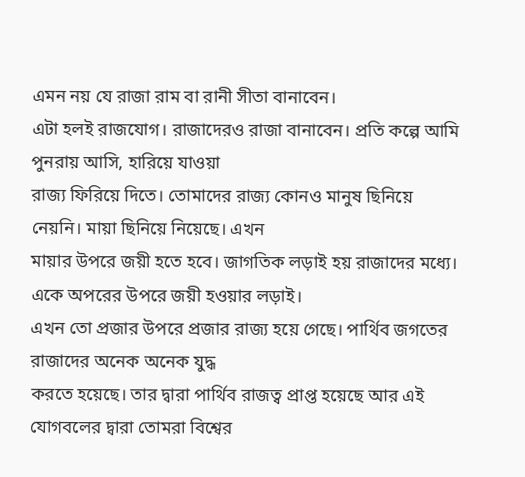এমন নয় যে রাজা রাম বা রানী সীতা বানাবেন।
এটা হলই রাজযোগ। রাজাদেরও রাজা বানাবেন। প্রতি কল্পে আমি পুনরায় আসি, হারিয়ে যাওয়া
রাজ্য ফিরিয়ে দিতে। তোমাদের রাজ্য কোনও মানুষ ছিনিয়ে নেয়নি। মায়া ছিনিয়ে নিয়েছে। এখন
মায়ার উপরে জয়ী হতে হবে। জাগতিক লড়াই হয় রাজাদের মধ্যে। একে অপরের উপরে জয়ী হওয়ার লড়াই।
এখন তো প্রজার উপরে প্রজার রাজ্য হয়ে গেছে। পার্থিব জগতের রাজাদের অনেক অনেক যুদ্ধ
করতে হয়েছে। তার দ্বারা পার্থিব রাজত্ব প্রাপ্ত হয়েছে আর এই যোগবলের দ্বারা তোমরা বিশ্বের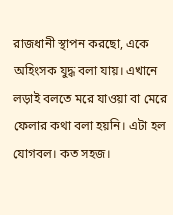রাজধানী স্থাপন করছো, একে অহিংসক যুদ্ধ বলা যায়। এখানে লড়াই বলতে মরে যাওয়া বা মেরে
ফেলার কথা বলা হয়নি। এটা হল যোগবল। কত সহজ।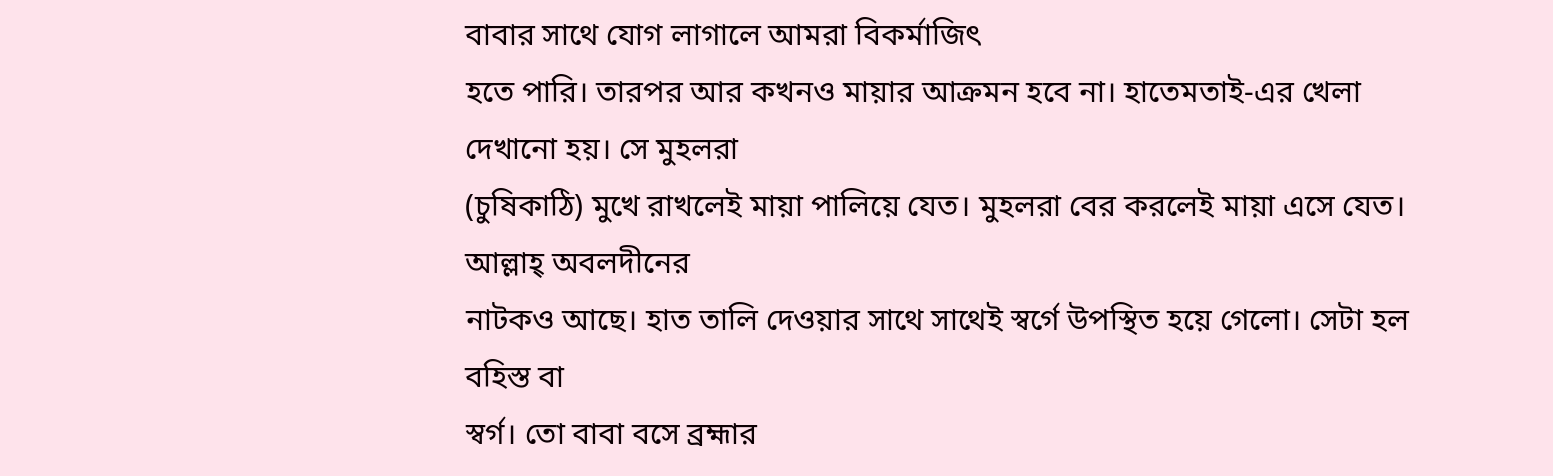বাবার সাথে যোগ লাগালে আমরা বিকর্মাজিৎ
হতে পারি। তারপর আর কখনও মায়ার আক্রমন হবে না। হাতেমতাই-এর খেলা দেখানো হয়। সে মুহলরা
(চুষিকাঠি) মুখে রাখলেই মায়া পালিয়ে যেত। মুহলরা বের করলেই মায়া এসে যেত। আল্লাহ্ অবলদীনের
নাটকও আছে। হাত তালি দেওয়ার সাথে সাথেই স্বর্গে উপস্থিত হয়ে গেলো। সেটা হল বহিস্ত বা
স্বর্গ। তো বাবা বসে ব্রহ্মার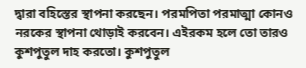দ্বারা বহিস্তের স্থাপনা করছেন। পরমপিতা পরমাত্মা কোনও
নরকের স্থাপনা থোড়াই করবেন। এইরকম হলে তো তারও কুশপুতুল দাহ করতো। কুশপুতুল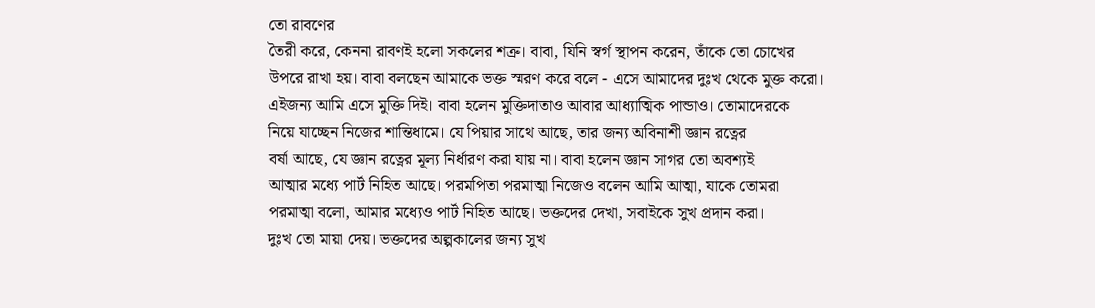তো রাবণের
তৈরী করে, কেননা রাবণই হলো সকলের শত্রু। বাবা, যিনি স্বর্গ স্থাপন করেন, তাঁকে তো চোখের
উপরে রাখা হয়। বাবা বলছেন আমাকে ভক্ত স্মরণ করে বলে - এসে আমাদের দুঃখ থেকে মুক্ত করো।
এইজন্য আমি এসে মুক্তি দিই। বাবা হলেন মুক্তিদাতাও আবার আধ্যাত্মিক পান্ডাও। তোমাদেরকে
নিয়ে যাচ্ছেন নিজের শান্তিধামে। যে পিয়ার সাথে আছে, তার জন্য অবিনাশী জ্ঞান রত্নের
বর্ষা আছে, যে জ্ঞান রত্নের মূল্য নির্ধারণ করা যায় না। বাবা হলেন জ্ঞান সাগর তো অবশ্যই
আত্মার মধ্যে পার্ট নিহিত আছে। পরমপিতা পরমাত্মা নিজেও বলেন আমি আত্মা, যাকে তোমরা
পরমাত্মা বলো, আমার মধ্যেও পার্ট নিহিত আছে। ভক্তদের দেখা, সবাইকে সুখ প্রদান করা।
দুঃখ তো মায়া দেয়। ভক্তদের অল্পকালের জন্য সুখ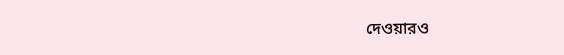দেওয়ারও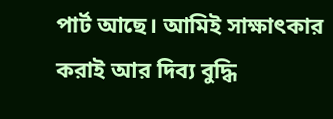পার্ট আছে। আমিই সাক্ষাৎকার
করাই আর দিব্য বুদ্ধি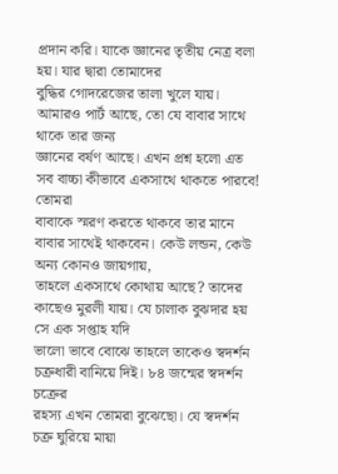প্রদান করি। যাকে জ্ঞানের তৃতীয় নেত্র বলা হয়। যার দ্বারা তোমাদের
বুদ্ধির গোদরেজের তালা খুলে যায়। আমারও পার্ট আছে, তো যে বাবার সাথে থাকে তার জন্য
জ্ঞানের বর্ষণ আছে। এখন প্রশ্ন হলো এত সব বাচ্চা কীভাবে একসাথে থাকতে পারবে! তোমরা
বাবাকে স্মরণ করতে থাকবে তার মানে বাবার সাথেই থাকবেন। কেউ লন্ডন, কেউ অন্য কোনও জায়গায়,
তাহলে একসাথে কোথায় আছে? তাদের কাছেও মুরলী যায়। যে চালাক বুঝদার হয় সে এক সপ্তাহ যদি
ভালো ভাবে বোঝে তাহলে তাকেও স্বদর্শন চক্রধারী বানিয়ে দিই। ৮৪ জন্মের স্বদর্শন চক্রের
রহস্য এখন তোমরা বুঝেছো। যে স্বদর্শন চক্র ঘুরিয়ে মায়া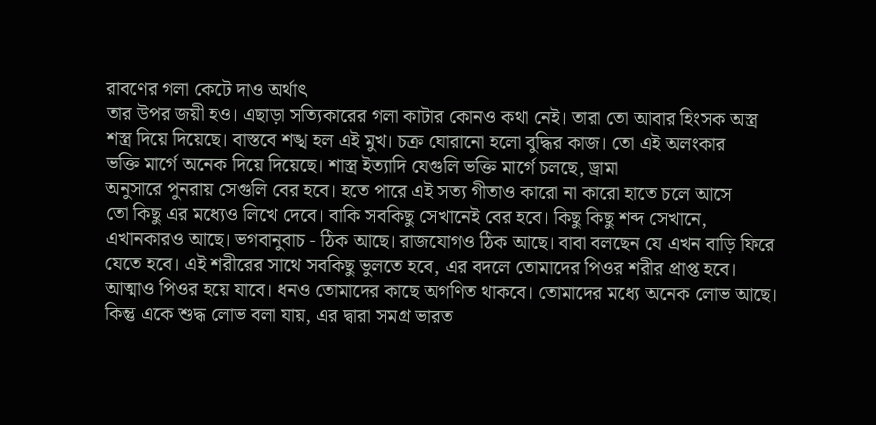রাবণের গলা কেটে দাও অর্থাৎ
তার উপর জয়ী হও। এছাড়া সত্যিকারের গলা কাটার কোনও কথা নেই। তারা তো আবার হিংসক অস্ত্র
শস্ত্র দিয়ে দিয়েছে। বাস্তবে শঙ্খ হল এই মুখ। চক্র ঘোরানো হলো বুদ্ধির কাজ। তো এই অলংকার
ভক্তি মার্গে অনেক দিয়ে দিয়েছে। শাস্ত্র ইত্যাদি যেগুলি ভক্তি মার্গে চলছে, ড্রামা
অনুসারে পুনরায় সেগুলি বের হবে। হতে পারে এই সত্য গীতাও কারো না কারো হাতে চলে আসে
তো কিছু এর মধ্যেও লিখে দেবে। বাকি সবকিছু সেখানেই বের হবে। কিছু কিছু শব্দ সেখানে,
এখানকারও আছে। ভগবানুবাচ - ঠিক আছে। রাজযোগও ঠিক আছে। বাবা বলছেন যে এখন বাড়ি ফিরে
যেতে হবে। এই শরীরের সাথে সবকিছু ভুলতে হবে, এর বদলে তোমাদের পিওর শরীর প্রাপ্ত হবে।
আত্মাও পিওর হয়ে যাবে। ধনও তোমাদের কাছে অগণিত থাকবে। তোমাদের মধ্যে অনেক লোভ আছে।
কিন্তু একে শুদ্ধ লোভ বলা যায়, এর দ্বারা সমগ্র ভারত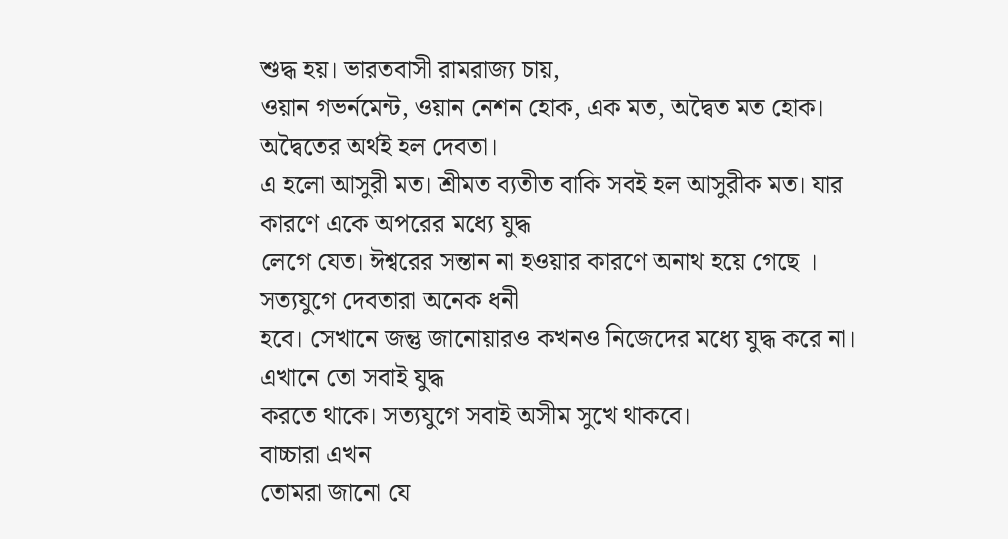শুদ্ধ হয়। ভারতবাসী রামরাজ্য চায়,
ওয়ান গভর্নমেন্ট, ওয়ান নেশন হোক, এক মত, অদ্বৈত মত হোক। অদ্বৈতের অর্থই হল দেবতা।
এ হলো আসুরী মত। শ্রীমত ব্যতীত বাকি সবই হল আসুরীক মত। যার কারণে একে অপরের মধ্যে যুদ্ধ
লেগে যেত। ঈশ্বরের সন্তান না হওয়ার কারণে অনাথ হয়ে গেছে । সত্যযুগে দেবতারা অনেক ধনী
হবে। সেখানে জন্তু জানোয়ারও কখনও নিজেদের মধ্যে যুদ্ধ করে না। এখানে তো সবাই যুদ্ধ
করতে থাকে। সত্যযুগে সবাই অসীম সুখে থাকবে।
বাচ্চারা এখন
তোমরা জানো যে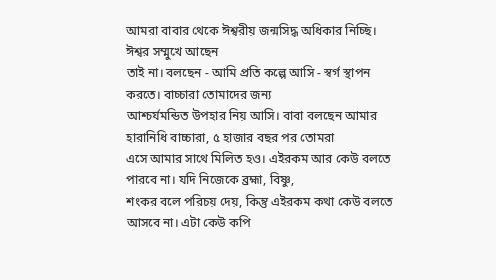আমরা বাবার থেকে ঈশ্বরীয় জন্মসিদ্ধ অধিকার নিচ্ছি। ঈশ্বর সম্মুখে আছেন
তাই না। বলছেন - আমি প্রতি কল্পে আসি - স্বর্গ স্থাপন করতে। বাচ্চারা তোমাদের জন্য
আশ্চর্যমন্ডিত উপহার নিয় আসি। বাবা বলছেন আমার হারানিধি বাচ্চারা, ৫ হাজার বছর পর তোমরা
এসে আমার সাথে মিলিত হও। এইরকম আর কেউ বলতে পারবে না। যদি নিজেকে ব্রহ্মা, বিষ্ণু,
শংকর বলে পরিচয় দেয়, কিন্তু এইরকম কথা কেউ বলতে আসবে না। এটা কেউ কপি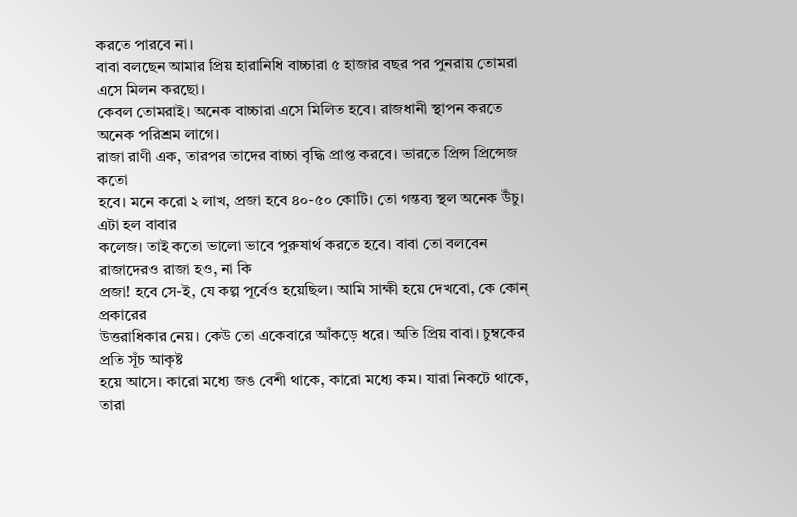করতে পারবে না।
বাবা বলছেন আমার প্রিয় হারানিধি বাচ্চারা ৫ হাজার বছর পর পুনরায় তোমরা এসে মিলন করছো।
কেবল তোমরাই। অনেক বাচ্চারা এসে মিলিত হবে। রাজধানী স্থাপন করতে অনেক পরিশ্রম লাগে।
রাজা রাণী এক, তারপর তাদের বাচ্চা বৃদ্ধি প্রাপ্ত করবে। ভারতে প্রিন্স প্রিন্সেজ কতো
হবে। মনে করো ২ লাখ, প্রজা হবে ৪০-৫০ কোটি। তো গন্তব্য স্থল অনেক উঁচু। এটা হল বাবার
কলেজ। তাই কতো ভালো ভাবে পুরুষার্থ করতে হবে। বাবা তো বলবেন রাজাদেরও রাজা হও, না কি
প্রজা! হবে সে-ই, যে কল্প পূর্বেও হয়েছিল। আমি সাক্ষী হয়ে দেখবো, কে কোন্ প্রকারের
উত্তরাধিকার নেয়। কেউ তো একেবারে আঁকড়ে ধরে। অতি প্রিয় বাবা। চুম্বকের প্রতি সূঁচ আকৃষ্ট
হয়ে আসে। কারো মধ্যে জঙ বেশী থাকে, কারো মধ্যে কম। যারা নিকটে থাকে, তারা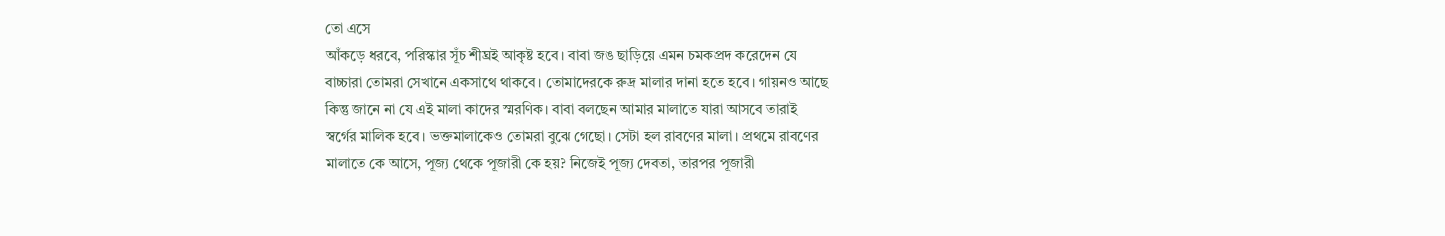তো এসে
আঁকড়ে ধরবে, পরিস্কার সূঁচ শীঘ্রই আকৃষ্ট হবে। বাবা জঙ ছাড়িয়ে এমন চমকপ্রদ করেদেন যে
বাচ্চারা তোমরা সেখানে একসাথে থাকবে। তোমাদেরকে রুদ্র মালার দানা হতে হবে। গায়নও আছে
কিন্তু জানে না যে এই মালা কাদের স্মরণিক। বাবা বলছেন আমার মালাতে যারা আসবে তারাই
স্বর্গের মালিক হবে। ভক্তমালাকেও তোমরা বুঝে গেছো। সেটা হল রাবণের মালা। প্রথমে রাবণের
মালাতে কে আসে, পূজ্য থেকে পূজারী কে হয়? নিজেই পূজ্য দেবতা, তারপর পূজারী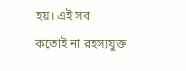হয়। এই সব
কতোই না রহস্যযুক্ত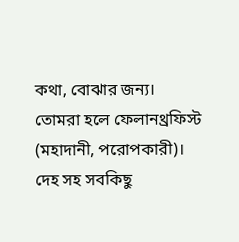কথা, বোঝার জন্য।
তোমরা হলে ফেলানথ্রফিস্ট
(মহাদানী, পরোপকারী)। দেহ সহ সবকিছু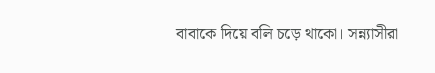বাবাকে দিয়ে বলি চড়ে থাকো। সন্ন্যাসীরা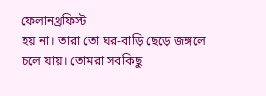ফেলানথ্রফিস্ট
হয় না। তারা তো ঘর-বাড়ি ছেড়ে জঙ্গলে চলে যায়। তোমরা সবকিছু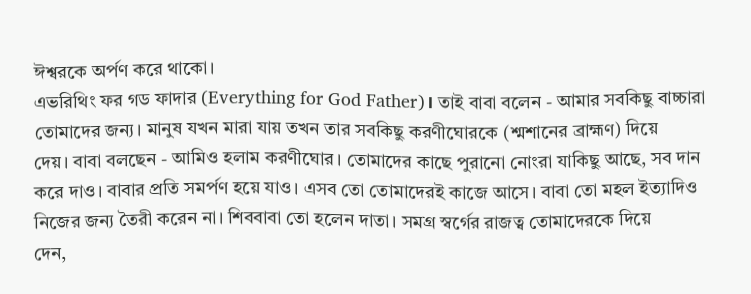ঈশ্বরকে অর্পণ করে থাকো।
এভরিথিং ফর গড ফাদার (Everything for God Father)। তাই বাবা বলেন - আমার সবকিছু বাচ্চারা
তোমাদের জন্য। মানুষ যখন মারা যায় তখন তার সবকিছু করণীঘোরকে (শ্মশানের ব্রাহ্মণ) দিয়ে
দেয়। বাবা বলছেন - আমিও হলাম করণীঘোর। তোমাদের কাছে পুরানো নোংরা যাকিছু আছে, সব দান
করে দাও। বাবার প্রতি সমর্পণ হয়ে যাও। এসব তো তোমাদেরই কাজে আসে। বাবা তো মহল ইত্যাদিও
নিজের জন্য তৈরী করেন না। শিববাবা তো হলেন দাতা। সমগ্র স্বর্গের রাজত্ব তোমাদেরকে দিয়ে
দেন,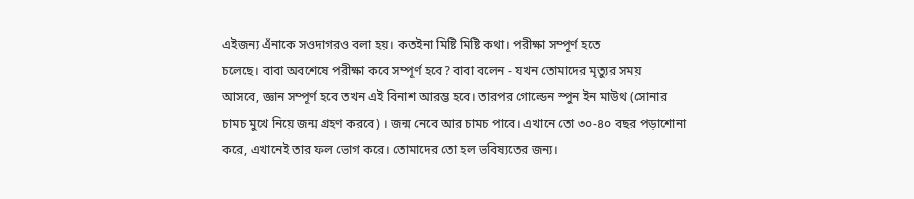এইজন্য এঁনাকে সওদাগরও বলা হয়। কতইনা মিষ্টি মিষ্টি কথা। পরীক্ষা সম্পূর্ণ হতে
চলেছে। বাবা অবশেষে পরীক্ষা কবে সম্পূর্ণ হবে? বাবা বলেন - যখন তোমাদের মৃত্যুর সময়
আসবে, জ্ঞান সম্পূর্ণ হবে তখন এই বিনাশ আরম্ভ হবে। তারপর গোল্ডেন স্পুন ইন মাউথ (সোনার
চামচ মুখে নিয়ে জন্ম গ্রহণ করবে) । জন্ম নেবে আর চামচ পাবে। এখানে তো ৩০-৪০ বছর পড়াশোনা
করে, এখানেই তার ফল ভোগ করে। তোমাদের তো হল ভবিষ্যতের জন্য।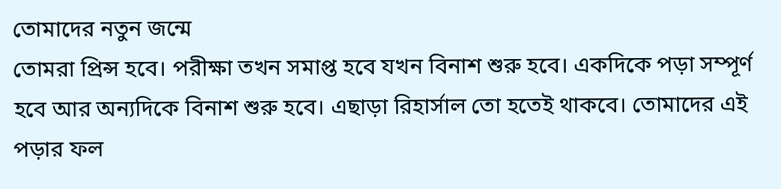তোমাদের নতুন জন্মে
তোমরা প্রিন্স হবে। পরীক্ষা তখন সমাপ্ত হবে যখন বিনাশ শুরু হবে। একদিকে পড়া সম্পূর্ণ
হবে আর অন্যদিকে বিনাশ শুরু হবে। এছাড়া রিহার্সাল তো হতেই থাকবে। তোমাদের এই পড়ার ফল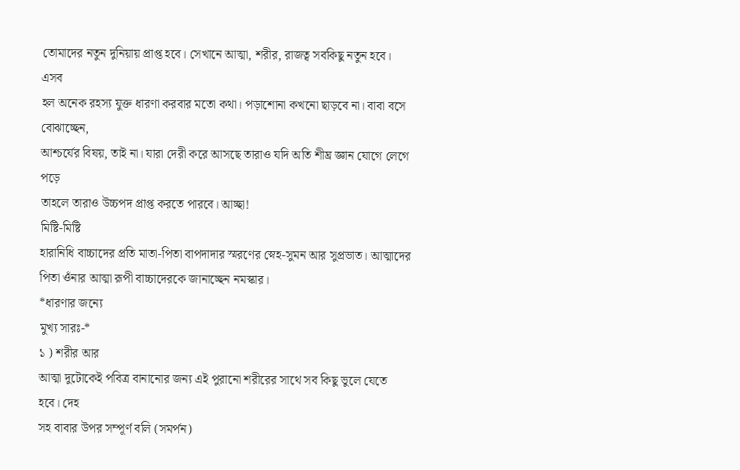তোমাদের নতুন দুনিয়ায় প্রাপ্ত হবে। সেখানে আত্মা, শরীর, রাজত্ব সবকিছু নতুন হবে। এসব
হল অনেক রহস্য যুক্ত ধারণা করবার মতো কথা। পড়াশোনা কখনো ছাড়বে না। বাবা বসে বোঝাচ্ছেন,
আশ্চর্যের বিষয়, তাই না। যারা দেরী করে আসছে তারাও যদি অতি শীঘ্র জ্ঞান যোগে লেগে পড়ে
তাহলে তারাও উচ্চপদ প্রাপ্ত করতে পারবে। আচ্ছা!
মিষ্টি-মিষ্টি
হারানিধি বাচ্চাদের প্রতি মাতা-পিতা বাপদাদার স্মরণের স্নেহ-সুমন আর সুপ্রভাত। আত্মাদের
পিতা ওঁনার আত্মা রূপী বাচ্চাদেরকে জানাচ্ছেন নমস্কার।
*ধারণার জন্যে
মুখ্য সারঃ-*
১ ) শরীর আর
আত্মা দুটোকেই পবিত্র বানানোর জন্য এই পুরানো শরীরের সাথে সব কিছু ভুলে যেতে হবে। দেহ
সহ বাবার উপর সম্পূর্ণ বলি (সমর্পন)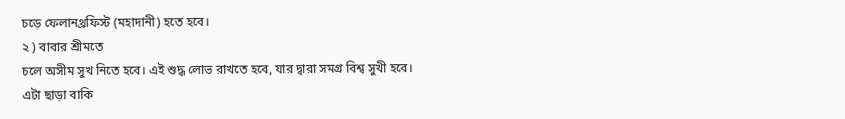চড়ে ফেলানথ্রফিস্ট (মহাদানী) হতে হবে।
২ ) বাবার শ্রীমতে
চলে অসীম সুখ নিতে হবে। এই শুদ্ধ লোভ রাখতে হবে, যার দ্বারা সমগ্র বিশ্ব সুখী হবে।
এটা ছাড়া বাকি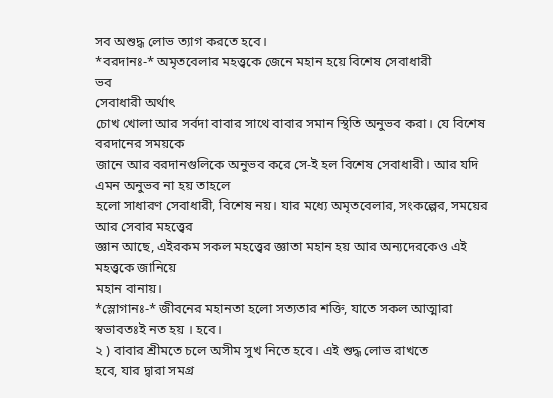সব অশুদ্ধ লোভ ত্যাগ করতে হবে।
*বরদানঃ-* অমৃতবেলার মহত্ত্বকে জেনে মহান হয়ে বিশেষ সেবাধারী
ভব
সেবাধারী অর্থাৎ
চোখ খোলা আর সর্বদা বাবার সাথে বাবার সমান স্থিতি অনুভব করা। যে বিশেষ বরদানের সময়কে
জানে আর বরদানগুলিকে অনুভব করে সে-ই হল বিশেষ সেবাধারী। আর যদি এমন অনুভব না হয় তাহলে
হলো সাধারণ সেবাধারী, বিশেষ নয়। যার মধ্যে অমৃতবেলার, সংকল্পের, সময়ের আর সেবার মহত্ত্বের
জ্ঞান আছে, এইরকম সকল মহত্ত্বের জ্ঞাতা মহান হয় আর অন্যদেরকেও এই মহত্ত্বকে জানিয়ে
মহান বানায়।
*স্লোগানঃ-* জীবনের মহানতা হলো সত্যতার শক্তি, যাতে সকল আত্মারা
স্বভাবতঃই নত হয় । হবে।
২ ) বাবার শ্রীমতে চলে অসীম সুখ নিতে হবে। এই শুদ্ধ লোভ রাখতে
হবে, যার দ্বারা সমগ্র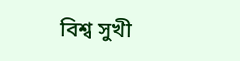বিশ্ব সুখী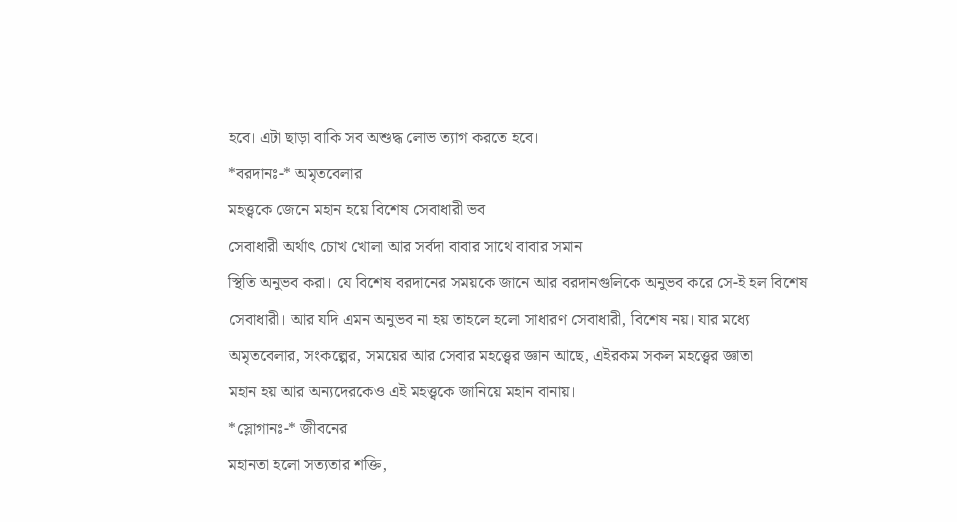হবে। এটা ছাড়া বাকি সব অশুদ্ধ লোভ ত্যাগ করতে হবে।
*বরদানঃ-* অমৃতবেলার
মহত্ত্বকে জেনে মহান হয়ে বিশেষ সেবাধারী ভব
সেবাধারী অর্থাৎ চোখ খোলা আর সর্বদা বাবার সাথে বাবার সমান
স্থিতি অনুভব করা। যে বিশেষ বরদানের সময়কে জানে আর বরদানগুলিকে অনুভব করে সে-ই হল বিশেষ
সেবাধারী। আর যদি এমন অনুভব না হয় তাহলে হলো সাধারণ সেবাধারী, বিশেষ নয়। যার মধ্যে
অমৃতবেলার, সংকল্পের, সময়ের আর সেবার মহত্ত্বের জ্ঞান আছে, এইরকম সকল মহত্ত্বের জ্ঞাতা
মহান হয় আর অন্যদেরকেও এই মহত্ত্বকে জানিয়ে মহান বানায়।
*স্লোগানঃ-* জীবনের
মহানতা হলো সত্যতার শক্তি,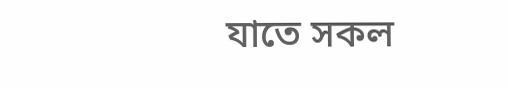যাতে সকল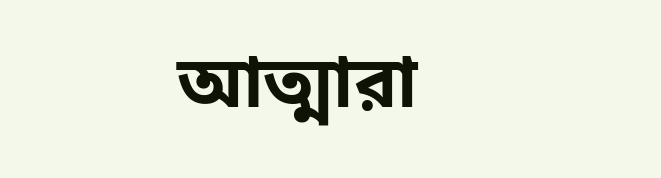আত্মারা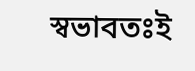স্বভাবতঃই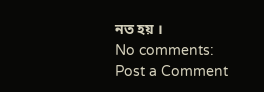নত হয় ।
No comments:
Post a Comment